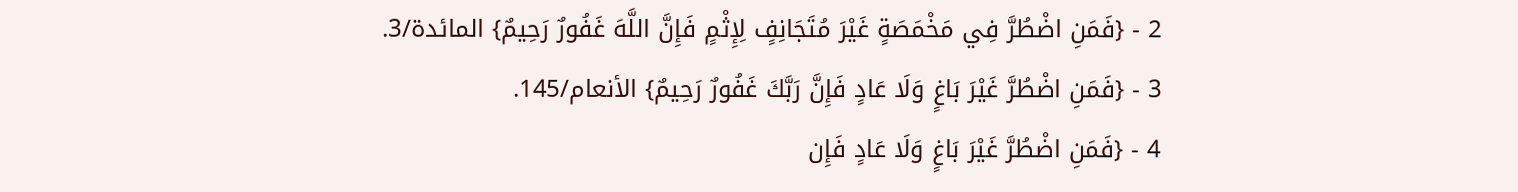2 - {فَمَنِ اضْطُرَّ فِي مَخْمَصَةٍ غَيْرَ مُتَجَانِفٍ لِإِثْمٍ فَإِنَّ اللَّهَ غَفُورٌ رَحِيمٌ} المائدة/3.
3 - {فَمَنِ اضْطُرَّ غَيْرَ بَاغٍ وَلَا عَادٍ فَإِنَّ رَبَّكَ غَفُورٌ رَحِيمٌ} الأنعام/145.
4 - {فَمَنِ اضْطُرَّ غَيْرَ بَاغٍ وَلَا عَادٍ فَإِن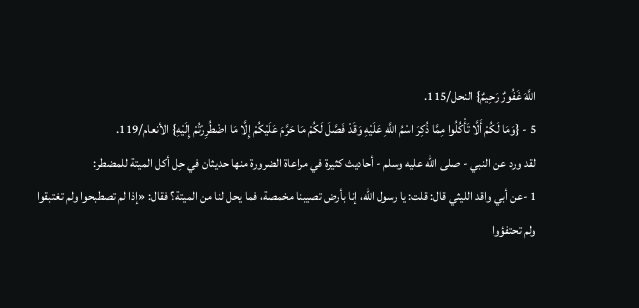اللَّهَ غَفُورٌ رَحِيمٌ} النحل/115.
5 - {وَمَا لَكُمْ أَلَّا تَأْكُلُوا مِمَّا ذُكِرَ اسْمُ اللَّهِ عَلَيْهِ وَقَدْ فَصَّلَ لَكُمْ مَا حَرَّمَ عَلَيْكُمْ إِلَّا مَا اضْطُرِرْتُمْ إِلَيْهِ} الأنعام/119.
لقد ورد عن النبي - صلى الله عليه وسلم - أحاديث كثيرة في مراعاة الضرورة منها حديثان في حِل أكل الميتة للمضطر:
1 -عن أبي واقد الليثي قال: قلت: يا رسول الله، إنا بأرض تصيبنا مخمصة، فما يحل لنا من الميتة؟ فقال: «إذا لم تصطبحوا ولم تغتبقوا ولم تحتفؤوا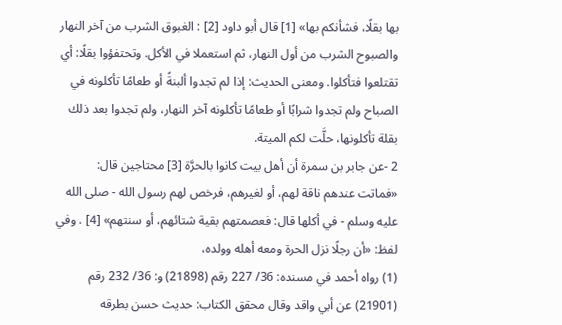بها بقلًا، فشأنكم بها» [1] قال أبو داود [2] : الغبوق الشرب من آخر النهار والصبوح الشرب من أول النهار، ثم استعملا في الأكل. وتحتفؤوا بقلًا: أي تقتلعوا فتأكلوا. ومعنى الحديث: إذا لم تجدوا ألبنةً أو طعامًا تأكلونه في الصباح ولم تجدوا شرابًا أو طعامًا تأكلونه آخر النهار، ولم تجدوا بعد ذلك بقلة تأكلونها، حلَّت لكم الميتة.
2 -عن جابر بن سمرة أن أهل بيت كانوا بالحرَّة [3] محتاجين قال: «فماتت عندهم ناقة لهم، أو لغيرهم، فرخص لهم رسول الله - صلى الله عليه وسلم - في أكلها قال: فعصمتهم بقية شتائهم، أو سنتهم» [4] . وفي لفظ: «أن رجلًا نزل الحرة ومعه أهله وولده،
(1) رواه أحمد في مسنده: 36/ 227 رقم (21898) و: 36/ 232 رقم (21901) عن أبي واقد وقال محقق الكتاب: حديث حسن بطرقه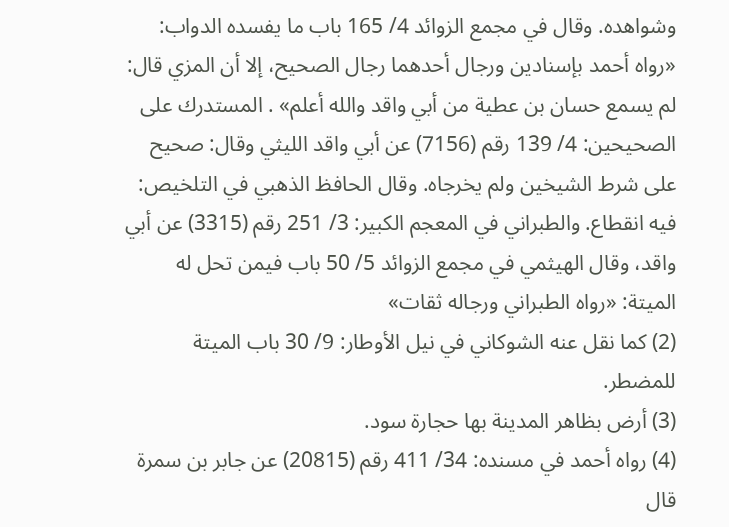وشواهده. وقال في مجمع الزوائد 4/ 165 باب ما يفسده الدواب: «رواه أحمد بإسنادين ورجال أحدهما رجال الصحيح، إلا أن المزي قال: لم يسمع حسان بن عطية من أبي واقد والله أعلم» . المستدرك على الصحيحين: 4/ 139 رقم (7156) عن أبي واقد الليثي وقال: صحيح على شرط الشيخين ولم يخرجاه. وقال الحافظ الذهبي في التلخيص: فيه انقطاع. والطبراني في المعجم الكبير: 3/ 251 رقم (3315) عن أبي واقد، وقال الهيثمي في مجمع الزوائد 5/ 50 باب فيمن تحل له الميتة: «رواه الطبراني ورجاله ثقات»
(2) كما نقل عنه الشوكاني في نيل الأوطار: 9/ 30 باب الميتة للمضطر.
(3) أرض بظاهر المدينة بها حجارة سود.
(4) رواه أحمد في مسنده: 34/ 411 رقم (20815) عن جابر بن سمرة قال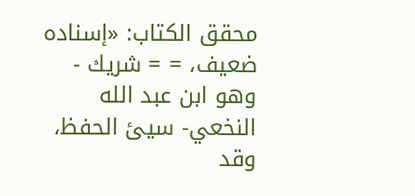محقق الكتاب: «إسناده ضعيف، = = شريك - وهو ابن عبد الله النخعي- سيئ الحفظ، وقد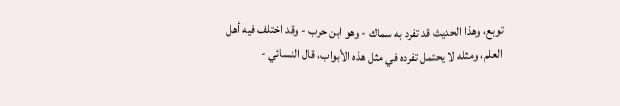توبع، وهذا الحديث قد تفرد به سماك - وهو ابن حرب - وقد اختلف فيه أهل العلم، ومثله لا يحتمل تفرده في مثل هذه الأبواب، قال النسائي -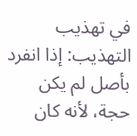في تهذيب التهذيب: إذا انفرد بأصل لم يكن حجة، لأنه كان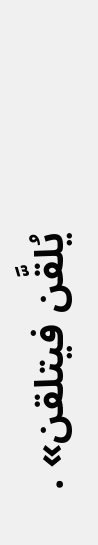يُلقَّن فيتلقن» .